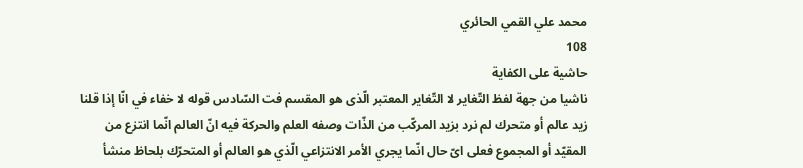محمد علي القمي الحائري
108
حاشية على الكفاية
ناشيا من جهة لفظ التّغاير لا التّغاير المعتبر الّذى هو المقسم فت السّادس قوله لا خفاء في انّا إذا قلنا زيد عالم أو متحرك لم نرد بزيد المركّب من الذّات وصفه العلم والحركة فيه انّ العالم انّما انتزع من المقيّد أو المجموع فعلى اىّ حال انّما يجري الأمر الانتزاعي الّذي هو العالم أو المتحرّك بلحاظ منشأ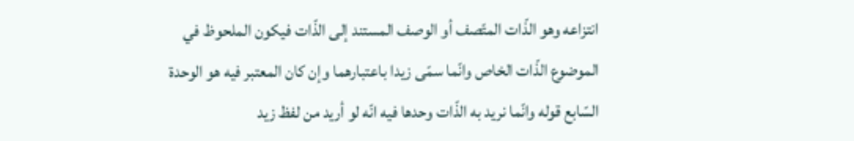انتزاعه وهو الذّات المتّصف أو الوصف المستند إلى الذّات فيكون الملحوظ في الموضوع الذّات الخاص وانّما سمّى زيدا باعتبارهما وإن كان المعتبر فيه هو الوحدة السّابع قوله وانّما نريد به الذّات وحدها فيه انّه لو أريد من لفظ زيد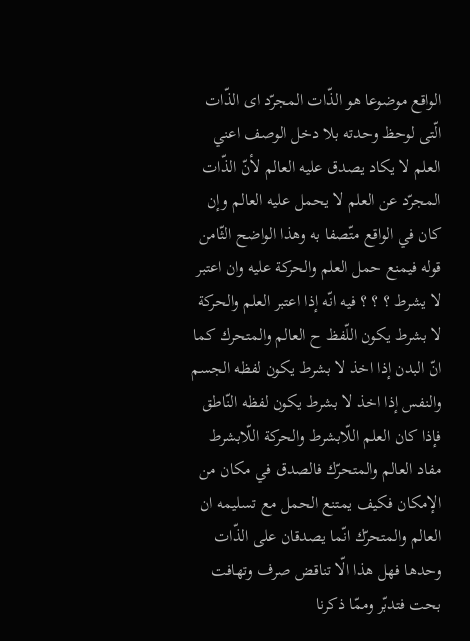الواقع موضوعا هو الذّات المجرّد اى الذّات الّتى لوحظ وحدته بلا دخل الوصف اعني العلم لا يكاد يصدق عليه العالم لأنّ الذّات المجرّد عن العلم لا يحمل عليه العالم وإن كان في الواقع متّصفا به وهذا الواضح الثّامن قوله فيمنع حمل العلم والحركة عليه وان اعتبر لا يشرط ؟ ؟ ؟ فيه انّه إذا اعتبر العلم والحركة لا بشرط يكون اللّفظ ح العالم والمتحرك كما انّ البدن إذا اخذ لا بشرط يكون لفظه الجسم والنفس إذا اخذ لا بشرط يكون لفظه النّاطق فإذا كان العلم اللّابشرط والحركة اللّابشرط مفاد العالم والمتحرّك فالصدق في مكان من الإمكان فكيف يمتنع الحمل مع تسليمه ان العالم والمتحرّك انّما يصدقان على الذّات وحدها فهل هذا الّا تناقض صرف وتهافت بحت فتدبّر وممّا ذكرنا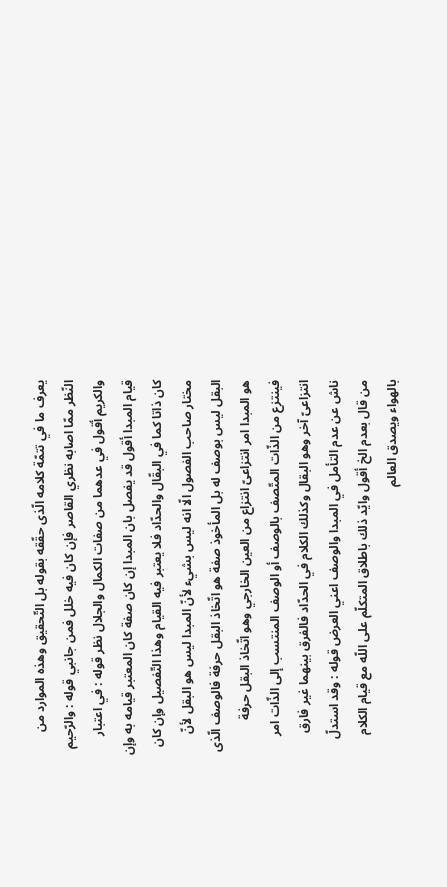يعرف ما في تتمّة كلامه الّذى حقّقه بقوله بل التّحقيق وهذه الموارد من النّظر ممّا اصابه نظري القاصر فإن كان فيه خلل فمن جانبي قوله : والرّحيم والكريم أقول في عدهما من صفات الكمال والجلال نظر قوله : في اعتبار قيام المبدا أقول قد يفصل بان المبدا إن كان صفة كان المعتبر قيامه به وإن كان ذاتا كما في البقّال والحدّاد فلا يعتبر فيه القيام وهذا التّفصيل وإن كان مختار صاحب الفصول الّا انه ليس بشيء لأنّ المبدا ليس هو البقل لأنّ البقل ليس بوصف له بل المأخوذ صفة هو اتّخاذ البقل حرفة فالوصف الّذى هو المبدا امر انتزاعىّ انتزاع من العين الخارجي وهو اتّخاذ البقل حرفة فينتزع من الذّات المتّصف بالوصف أو الوصف المنتسب إلى الذّات امر انتزاعىّ آخر وهو البقال وكذلك الكلام في الحدّاد فالفرق بينهما غير فارق ناش عن عدم التأمل في المبدا والوصف اعني العرض قوله : وقد استدلّ من قال بعدم الخ أقول وايّد ذلك باطلاق المتكلّم على اللّه مع قيام الكلام بالهواء ويصدق العالم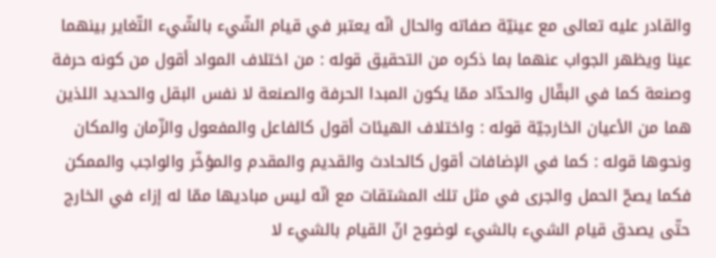والقادر عليه تعالى مع عينيّة صفاته والحال انّه يعتبر في قيام الشّيء بالشّيء التّغاير بينهما عينا ويظهر الجواب عنهما بما ذكره من التحقيق قوله : من اختلاف المواد أقول من كونه حرفة وصنعة كما في البقّال والحدّاد ممّا يكون المبدا الحرفة والصنعة لا نفس البقل والحديد اللذين هما من الأعيان الخارجيّة قوله : واختلاف الهيئات أقول كالفاعل والمفعول والزّمان والمكان ونحوها قوله : كما في الإضافات أقول كالحادث والقديم والمقدم والمؤخّر والواجب والممكن فكما يصحّ الحمل والجرى في مثل تلك المشتقات مع انّه ليس مباديها ممّا له إزاء في الخارج حتّى يصدق قيام الشيء بالشيء لوضوح انّ القيام بالشيء لا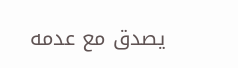يصدق مع عدمه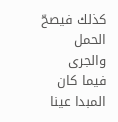كذلك فيصحّ الحمل والجرى فيما كان المبدا عينا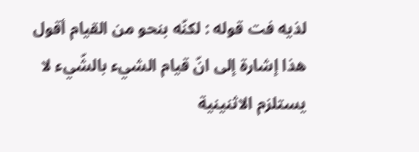لذيه فت قوله : لكنّه بنحو من القيام أقول هذا إشارة إلى انّ قيام الشيء بالشّيء لا يستلزم الاثنينية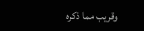وقريب مما ذكره